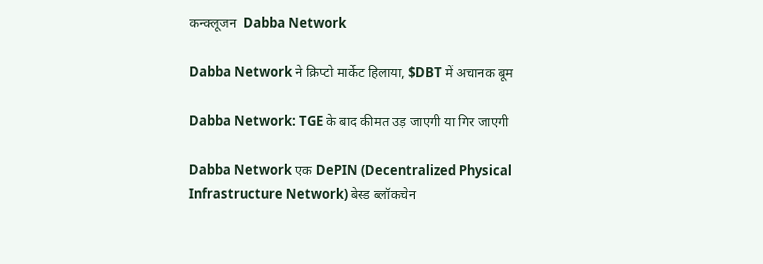कन्क्लूजन  Dabba Network

Dabba Network ने क्रिप्टो मार्केट हिलाया, $DBT में अचानक बूम

Dabba Network: TGE के बाद कीमत उड़ जाएगी या गिर जाएगी

Dabba Network एक DePIN (Decentralized Physical Infrastructure Network) बेस्ड ब्लॉकचेन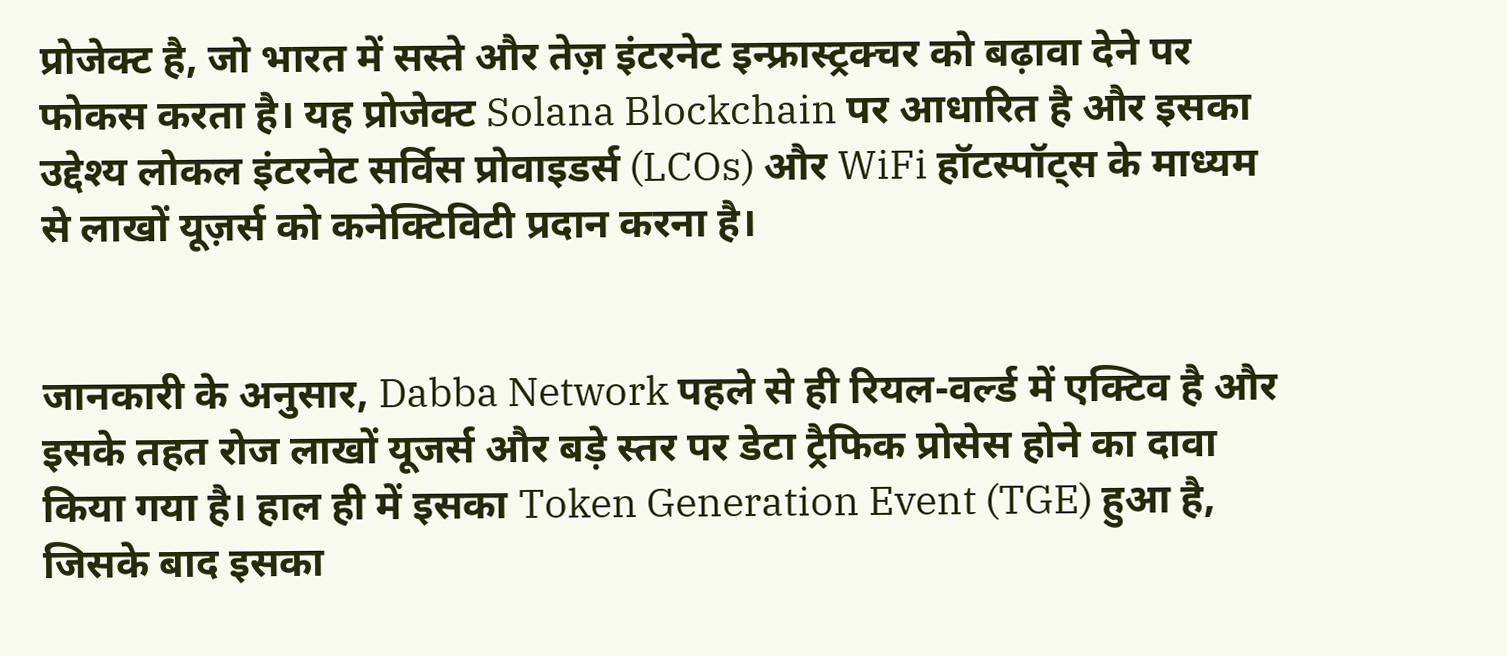प्रोजेक्ट है, जो भारत में सस्ते और तेज़ इंटरनेट इन्फ्रास्ट्रक्चर को बढ़ावा देने पर फोकस करता है। यह प्रोजेक्ट Solana Blockchain पर आधारित है और इसका उद्देश्य लोकल इंटरनेट सर्विस प्रोवाइडर्स (LCOs) और WiFi हॉटस्पॉट्स के माध्यम से लाखों यूज़र्स को कनेक्टिविटी प्रदान करना है।


जानकारी के अनुसार, Dabba Network पहले से ही रियल-वर्ल्ड में एक्टिव है और इसके तहत रोज लाखों यूजर्स और बड़े स्तर पर डेटा ट्रैफिक प्रोसेस होने का दावा किया गया है। हाल ही में इसका Token Generation Event (TGE) हुआ है, जिसके बाद इसका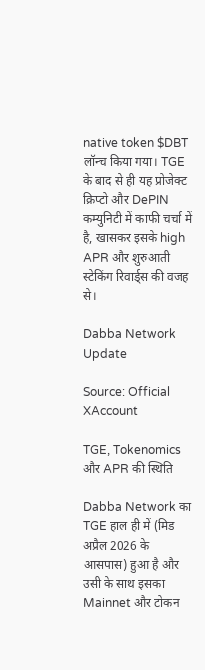native token $DBT लॉन्च किया गया। TGE के बाद से ही यह प्रोजेक्ट क्रिप्टो और DePIN कम्युनिटी में काफी चर्चा में है, खासकर इसके high APR और शुरुआती स्टेकिंग रिवार्ड्स की वजह से।

Dabba Network Update

Source: Official XAccount

TGE, Tokenomics और APR की स्थिति

Dabba Network का TGE हाल ही में (मिड अप्रैल 2026 के आसपास) हुआ है और उसी के साथ इसका Mainnet और टोकन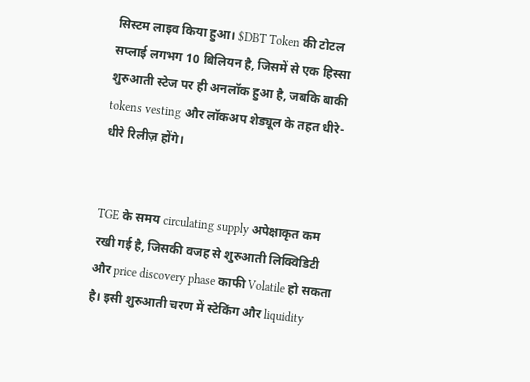सिस्टम लाइव किया हुआ। $DBT Token की टोटल सप्लाई लगभग 10 बिलियन है, जिसमें से एक हिस्सा शुरुआती स्टेज पर ही अनलॉक हुआ है, जबकि बाकी tokens vesting और लॉकअप शेड्यूल के तहत धीरे-धीरे रिलीज़ होंगे।


TGE के समय circulating supply अपेक्षाकृत कम रखी गई है, जिसकी वजह से शुरुआती लिक्विडिटी  और price discovery phase काफी Volatile हो सकता है। इसी शुरुआती चरण में स्टेकिंग और liquidity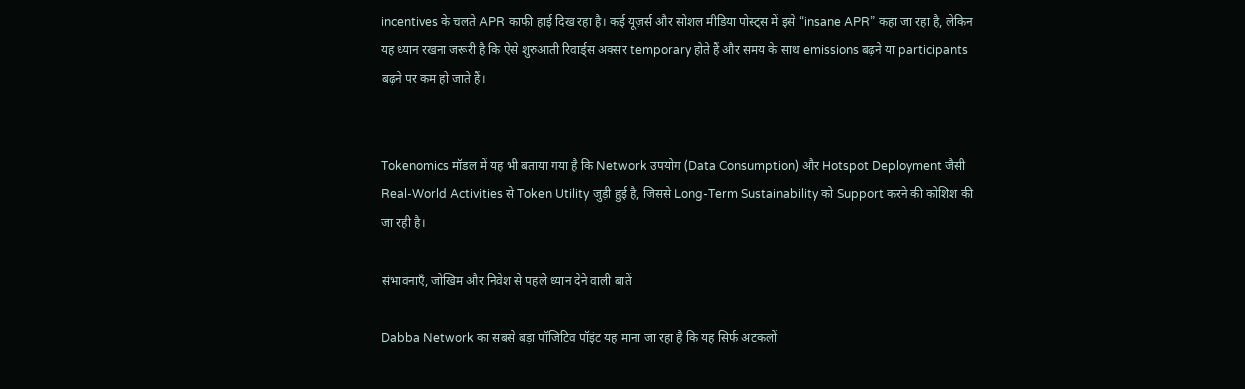incentives के चलते APR काफी हाई दिख रहा है। कई यूज़र्स और सोशल मीडिया पोस्ट्स में इसे “insane APR” कहा जा रहा है, लेकिन यह ध्यान रखना जरूरी है कि ऐसे शुरुआती रिवार्ड्स अक्सर temporary होते हैं और समय के साथ emissions बढ़ने या participants बढ़ने पर कम हो जाते हैं।


Tokenomics मॉडल में यह भी बताया गया है कि Network उपयोग (Data Consumption) और Hotspot Deployment जैसी Real-World Activities से Token Utility जुड़ी हुई है, जिससे Long-Term Sustainability को Support करने की कोशिश की जा रही है।

संभावनाएँ, जोखिम और निवेश से पहले ध्यान देने वाली बातें

Dabba Network का सबसे बड़ा पॉजिटिव पॉइंट यह माना जा रहा है कि यह सिर्फ अटकलों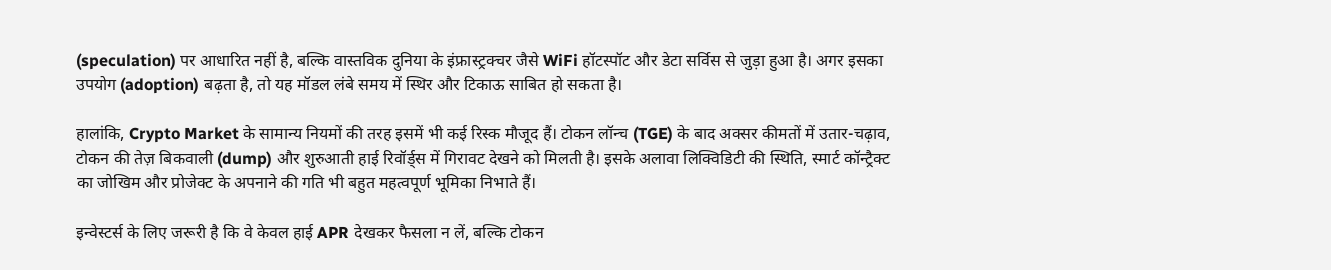(speculation) पर आधारित नहीं है, बल्कि वास्तविक दुनिया के इंफ्रास्ट्रक्चर जैसे WiFi हॉटस्पॉट और डेटा सर्विस से जुड़ा हुआ है। अगर इसका उपयोग (adoption) बढ़ता है, तो यह मॉडल लंबे समय में स्थिर और टिकाऊ साबित हो सकता है।

हालांकि, Crypto Market के सामान्य नियमों की तरह इसमें भी कई रिस्क मौजूद हैं। टोकन लॉन्च (TGE) के बाद अक्सर कीमतों में उतार-चढ़ाव, टोकन की तेज़ बिकवाली (dump) और शुरुआती हाई रिवॉर्ड्स में गिरावट देखने को मिलती है। इसके अलावा लिक्विडिटी की स्थिति, स्मार्ट कॉन्ट्रैक्ट का जोखिम और प्रोजेक्ट के अपनाने की गति भी बहुत महत्वपूर्ण भूमिका निभाते हैं।

इन्वेस्टर्स के लिए जरूरी है कि वे केवल हाई APR देखकर फैसला न लें, बल्कि टोकन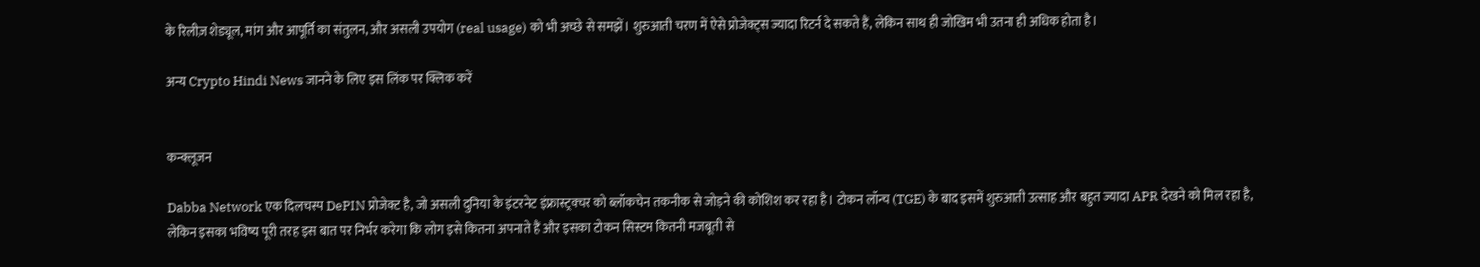के रिलीज़ शेड्यूल, मांग और आपूर्ति का संतुलन, और असली उपयोग (real usage) को भी अच्छे से समझें। शुरुआती चरण में ऐसे प्रोजेक्ट्स ज्यादा रिटर्न दे सकते हैं, लेकिन साथ ही जोखिम भी उतना ही अधिक होता है।

अन्य Crypto Hindi News जानने के लिए इस लिंक पर क्लिक करें


कन्क्लूजन

Dabba Network एक दिलचस्प DePIN प्रोजेक्ट है, जो असली दुनिया के इंटरनेट इंफ्रास्ट्रक्चर को ब्लॉकचेन तकनीक से जोड़ने की कोशिश कर रहा है। टोकन लॉन्च (TGE) के बाद इसमें शुरुआती उत्साह और बहुत ज्यादा APR देखने को मिल रहा है, लेकिन इसका भविष्य पूरी तरह इस बात पर निर्भर करेगा कि लोग इसे कितना अपनाते हैं और इसका टोकन सिस्टम कितनी मजबूती से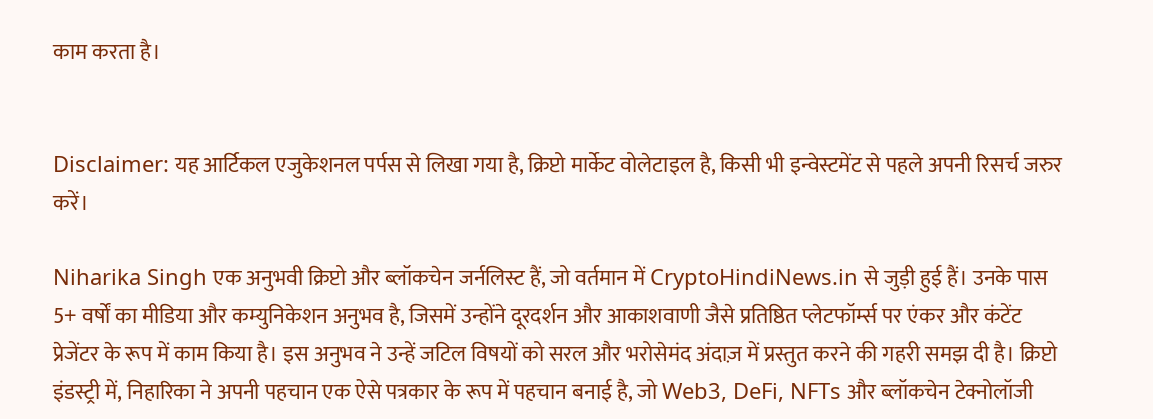काम करता है।


Disclaimer: यह आर्टिकल एजुकेशनल पर्पस से लिखा गया है, क्रिप्टो मार्केट वोलेटाइल है, किसी भी इन्वेस्टमेंट से पहले अपनी रिसर्च जरुर करें।

Niharika Singh एक अनुभवी क्रिप्टो और ब्लॉकचेन जर्नलिस्ट हैं, जो वर्तमान में CryptoHindiNews.in से जुड़ी हुई हैं। उनके पास 5+ वर्षों का मीडिया और कम्युनिकेशन अनुभव है, जिसमें उन्होंने दूरदर्शन और आकाशवाणी जैसे प्रतिष्ठित प्लेटफॉर्म्स पर एंकर और कंटेंट प्रेजेंटर के रूप में काम किया है। इस अनुभव ने उन्हें जटिल विषयों को सरल और भरोसेमंद अंदाज़ में प्रस्तुत करने की गहरी समझ दी है। क्रिप्टो इंडस्ट्री में, निहारिका ने अपनी पहचान एक ऐसे पत्रकार के रूप में पहचान बनाई है, जो Web3, DeFi, NFTs और ब्लॉकचेन टेक्नोलॉजी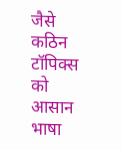जैसे कठिन टॉपिक्स को आसान भाषा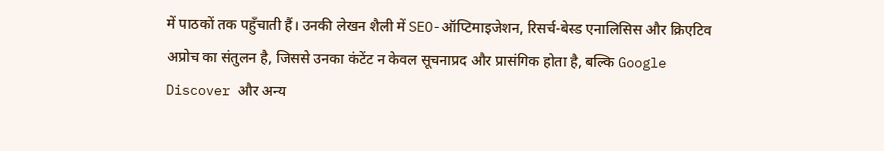में पाठकों तक पहुँचाती हैं। उनकी लेखन शैली में SEO-ऑप्टिमाइजेशन, रिसर्च-बेस्ड एनालिसिस और क्रिएटिव अप्रोच का संतुलन है, जिससे उनका कंटेंट न केवल सूचनाप्रद और प्रासंगिक होता है, बल्कि Google Discover और अन्य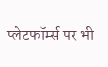प्लेटफॉर्म्स पर भी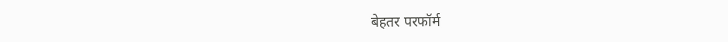बेहतर परफॉर्म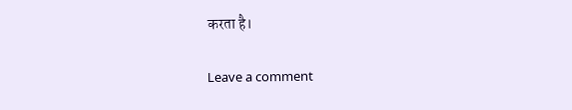करता है।

Leave a comment